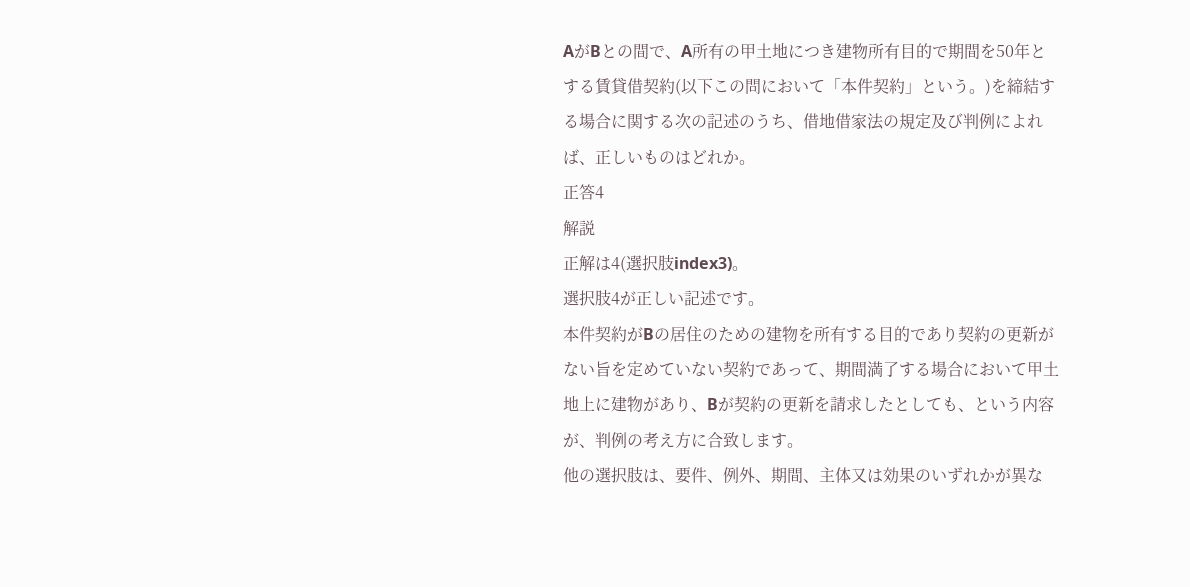AがBとの間で、A所有の甲土地につき建物所有目的で期間を50年とする賃貸借契約(以下この問において「本件契約」という。)を締結する場合に関する次の記述のうち、借地借家法の規定及び判例によれば、正しいものはどれか。
正答4
解説
正解は4(選択肢index3)。
選択肢4が正しい記述です。
本件契約がBの居住のための建物を所有する目的であり契約の更新がない旨を定めていない契約であって、期間満了する場合において甲土地上に建物があり、Bが契約の更新を請求したとしても、という内容が、判例の考え方に合致します。
他の選択肢は、要件、例外、期間、主体又は効果のいずれかが異な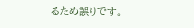るため誤りです。